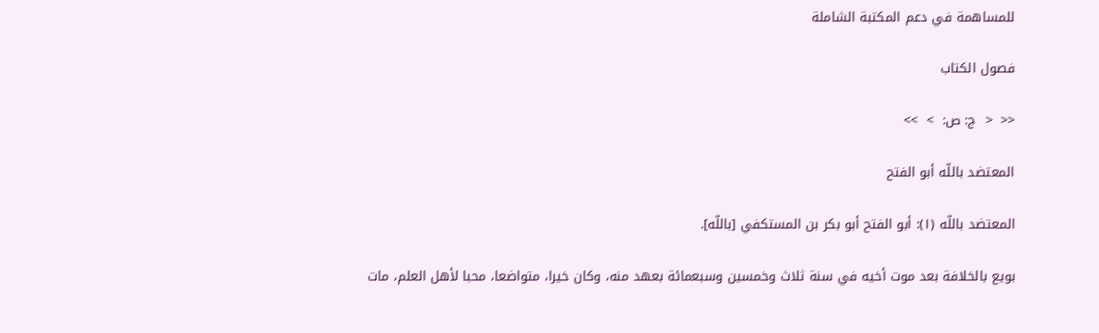للمساهمة في دعم المكتبة الشاملة

فصول الكتاب

<<  <  ج: ص:  >  >>

المعتضد باللّه أبو الفتح

المعتضد باللّه (١): أبو الفتح أبو بكر بن المستكفي [باللّه].

بويع بالخلافة بعد موت أخيه في سنة ثلاث وخمسين وسبعمائة بعهد منه، وكان خيرا، متواضعا، محبا لأهل العلم، مات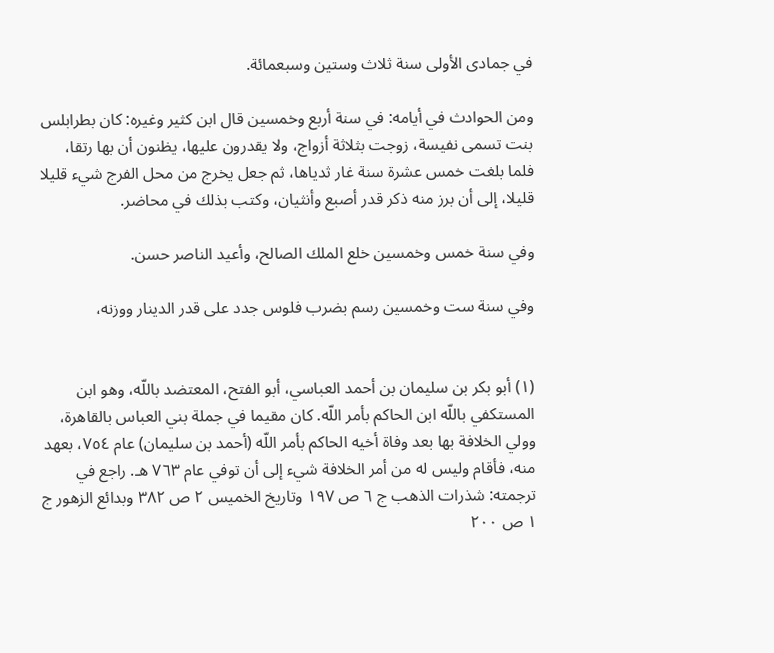في جمادى الأولى سنة ثلاث وستين وسبعمائة.

ومن الحوادث في أيامه: في سنة أربع وخمسين قال ابن كثير وغيره: كان بطرابلس بنت تسمى نفيسة، زوجت بثلاثة أزواج، ولا يقدرون عليها، يظنون أن بها رتقا، فلما بلغت خمس عشرة سنة غار ثدياها، ثم جعل يخرج من محل الفرج شيء قليلا قليلا، إلى أن برز منه ذكر قدر أصبع وأنثيان، وكتب بذلك في محاضر.

وفي سنة خمس وخمسين خلع الملك الصالح، وأعيد الناصر حسن.

وفي سنة ست وخمسين رسم بضرب فلوس جدد على قدر الدينار ووزنه،


(١) أبو بكر بن سليمان بن أحمد العباسي، أبو الفتح، المعتضد باللّه، وهو ابن المستكفي باللّه ابن الحاكم بأمر اللّه. كان مقيما في جملة بني العباس بالقاهرة، وولي الخلافة بها بعد وفاة أخيه الحاكم بأمر اللّه (أحمد بن سليمان) عام ٧٥٤، بعهد منه، فأقام وليس له من أمر الخلافة شيء إلى أن توفي عام ٧٦٣ هـ. راجع في ترجمته: شذرات الذهب ج ٦ ص ١٩٧ وتاريخ الخميس ٢ ص ٣٨٢ وبدائع الزهور ج ١ ص ٢٠٠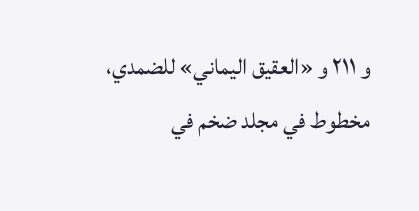و ٢١١ و «العقيق اليماني» للضمدي، مخطوط في مجلد ضخم في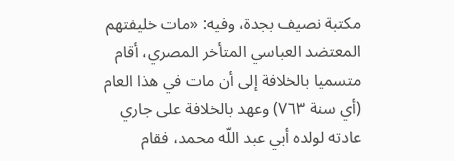مكتبة نصيف بجدة، وفيه: «مات خليفتهم المعتضد العباسي المتأخر المصري، أقام متسميا بالخلافة إلى أن مات في هذا العام (أي سنة ٧٦٣) وعهد بالخلافة على جاري عادته لولده أبي عبد اللّه محمد، فقام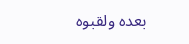بعده ولقبوه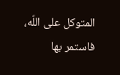المتوكل على اللّه، فاستمر بها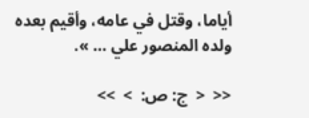أياما، وقتل في عامه، وأقيم بعده ولده المنصور علي … ».

<<  <  ج: ص:  >  >>